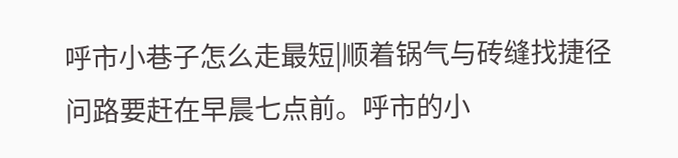呼市小巷子怎么走最短|顺着锅气与砖缝找捷径
问路要赶在早晨七点前。呼市的小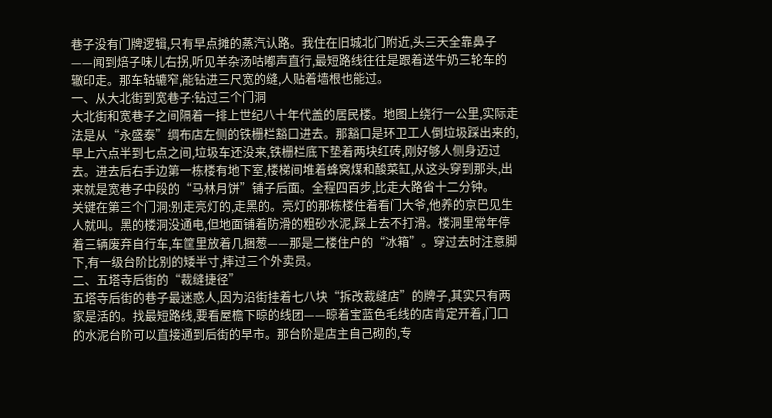巷子没有门牌逻辑,只有早点摊的蒸汽认路。我住在旧城北门附近,头三天全靠鼻子——闻到焙子味儿右拐,听见羊杂汤咕嘟声直行,最短路线往往是跟着送牛奶三轮车的辙印走。那车轱辘窄,能钻进三尺宽的缝,人贴着墙根也能过。
一、从大北街到宽巷子:钻过三个门洞
大北街和宽巷子之间隔着一排上世纪八十年代盖的居民楼。地图上绕行一公里,实际走法是从“永盛泰”绸布店左侧的铁栅栏豁口进去。那豁口是环卫工人倒垃圾踩出来的,早上六点半到七点之间,垃圾车还没来,铁栅栏底下垫着两块红砖,刚好够人侧身迈过去。进去后右手边第一栋楼有地下室,楼梯间堆着蜂窝煤和酸菜缸,从这头穿到那头,出来就是宽巷子中段的“马林月饼”铺子后面。全程四百步,比走大路省十二分钟。
关键在第三个门洞:别走亮灯的,走黑的。亮灯的那栋楼住着看门大爷,他养的京巴见生人就叫。黑的楼洞没通电,但地面铺着防滑的粗砂水泥,踩上去不打滑。楼洞里常年停着三辆废弃自行车,车筐里放着几捆葱——那是二楼住户的“冰箱”。穿过去时注意脚下,有一级台阶比别的矮半寸,摔过三个外卖员。
二、五塔寺后街的“裁缝捷径”
五塔寺后街的巷子最迷惑人,因为沿街挂着七八块“拆改裁缝店”的牌子,其实只有两家是活的。找最短路线,要看屋檐下晾的线团——晾着宝蓝色毛线的店肯定开着,门口的水泥台阶可以直接通到后街的早市。那台阶是店主自己砌的,专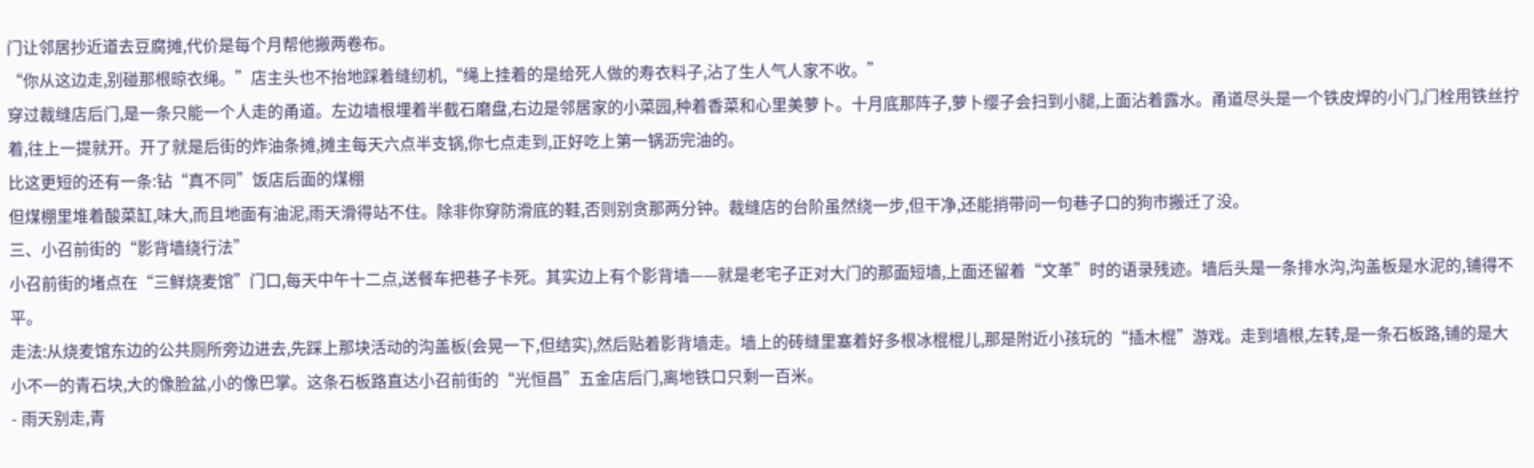门让邻居抄近道去豆腐摊,代价是每个月帮他搬两卷布。
“你从这边走,别碰那根晾衣绳。”店主头也不抬地踩着缝纫机,“绳上挂着的是给死人做的寿衣料子,沾了生人气人家不收。”
穿过裁缝店后门,是一条只能一个人走的甬道。左边墙根埋着半截石磨盘,右边是邻居家的小菜园,种着香菜和心里美萝卜。十月底那阵子,萝卜缨子会扫到小腿,上面沾着露水。甬道尽头是一个铁皮焊的小门,门栓用铁丝拧着,往上一提就开。开了就是后街的炸油条摊,摊主每天六点半支锅,你七点走到,正好吃上第一锅沥完油的。
比这更短的还有一条:钻“真不同”饭店后面的煤棚
但煤棚里堆着酸菜缸,味大,而且地面有油泥,雨天滑得站不住。除非你穿防滑底的鞋,否则别贪那两分钟。裁缝店的台阶虽然绕一步,但干净,还能捎带问一句巷子口的狗市搬迁了没。
三、小召前街的“影背墙绕行法”
小召前街的堵点在“三鲜烧麦馆”门口,每天中午十二点,送餐车把巷子卡死。其实边上有个影背墙——就是老宅子正对大门的那面短墙,上面还留着“文革”时的语录残迹。墙后头是一条排水沟,沟盖板是水泥的,铺得不平。
走法:从烧麦馆东边的公共厕所旁边进去,先踩上那块活动的沟盖板(会晃一下,但结实),然后贴着影背墙走。墙上的砖缝里塞着好多根冰棍棍儿,那是附近小孩玩的“插木棍”游戏。走到墙根,左转,是一条石板路,铺的是大小不一的青石块,大的像脸盆,小的像巴掌。这条石板路直达小召前街的“光恒昌”五金店后门,离地铁口只剩一百米。
- 雨天别走,青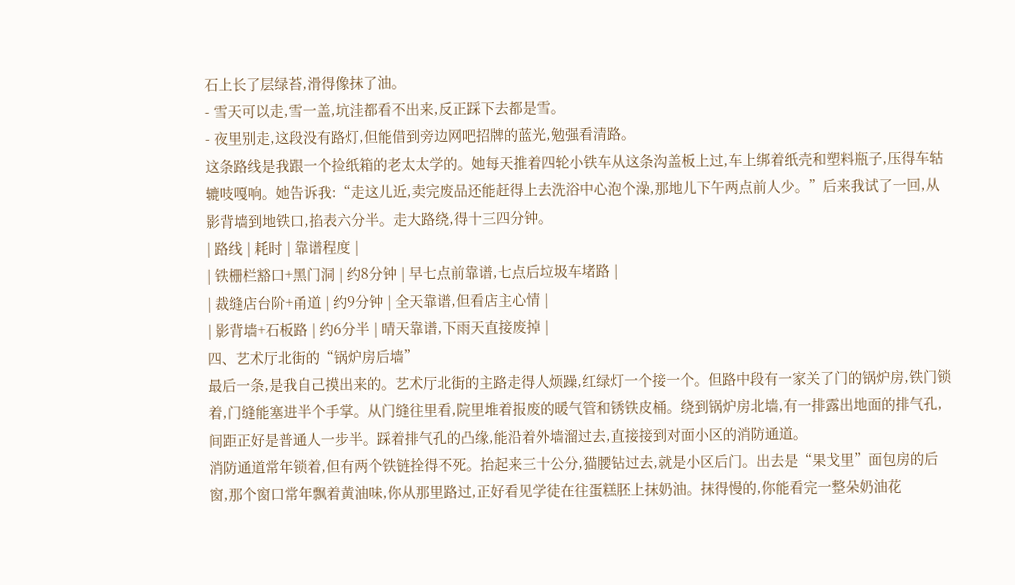石上长了层绿苔,滑得像抹了油。
- 雪天可以走,雪一盖,坑洼都看不出来,反正踩下去都是雪。
- 夜里别走,这段没有路灯,但能借到旁边网吧招牌的蓝光,勉强看清路。
这条路线是我跟一个捡纸箱的老太太学的。她每天推着四轮小铁车从这条沟盖板上过,车上绑着纸壳和塑料瓶子,压得车轱辘吱嘎响。她告诉我:“走这儿近,卖完废品还能赶得上去洗浴中心泡个澡,那地儿下午两点前人少。”后来我试了一回,从影背墙到地铁口,掐表六分半。走大路绕,得十三四分钟。
| 路线 | 耗时 | 靠谱程度 |
| 铁栅栏豁口+黑门洞 | 约8分钟 | 早七点前靠谱,七点后垃圾车堵路 |
| 裁缝店台阶+甬道 | 约9分钟 | 全天靠谱,但看店主心情 |
| 影背墙+石板路 | 约6分半 | 晴天靠谱,下雨天直接废掉 |
四、艺术厅北街的“锅炉房后墙”
最后一条,是我自己摸出来的。艺术厅北街的主路走得人烦躁,红绿灯一个接一个。但路中段有一家关了门的锅炉房,铁门锁着,门缝能塞进半个手掌。从门缝往里看,院里堆着报废的暖气管和锈铁皮桶。绕到锅炉房北墙,有一排露出地面的排气孔,间距正好是普通人一步半。踩着排气孔的凸缘,能沿着外墙溜过去,直接接到对面小区的消防通道。
消防通道常年锁着,但有两个铁链拴得不死。抬起来三十公分,猫腰钻过去,就是小区后门。出去是“果戈里”面包房的后窗,那个窗口常年飘着黄油味,你从那里路过,正好看见学徒在往蛋糕胚上抹奶油。抹得慢的,你能看完一整朵奶油花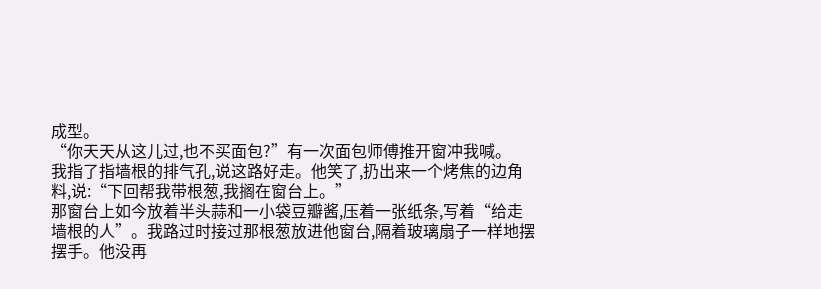成型。
“你天天从这儿过,也不买面包?”有一次面包师傅推开窗冲我喊。
我指了指墙根的排气孔,说这路好走。他笑了,扔出来一个烤焦的边角料,说:“下回帮我带根葱,我搁在窗台上。”
那窗台上如今放着半头蒜和一小袋豆瓣酱,压着一张纸条,写着“给走墙根的人”。我路过时接过那根葱放进他窗台,隔着玻璃扇子一样地摆摆手。他没再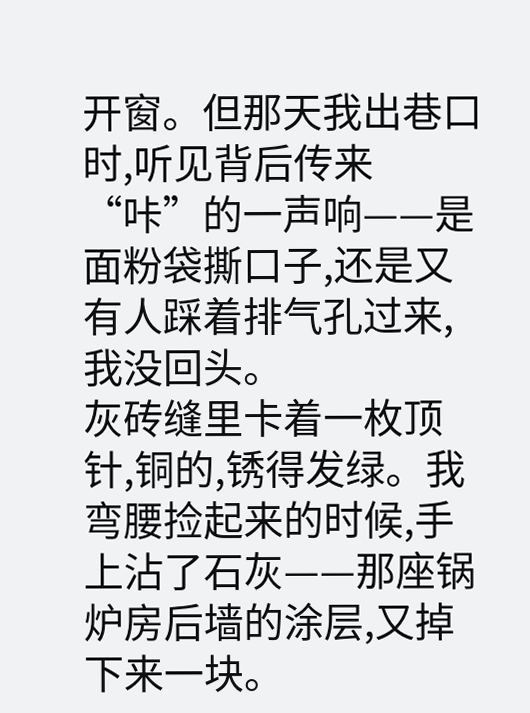开窗。但那天我出巷口时,听见背后传来“咔”的一声响——是面粉袋撕口子,还是又有人踩着排气孔过来,我没回头。
灰砖缝里卡着一枚顶针,铜的,锈得发绿。我弯腰捡起来的时候,手上沾了石灰——那座锅炉房后墙的涂层,又掉下来一块。